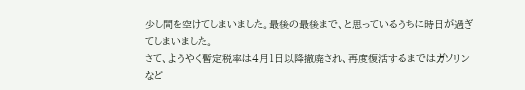少し間を空けてしまいました。最後の最後まで、と思っているうちに時日が過ぎてしまいました。
さて、ようやく暫定税率は4月1日以降撤廃され、再度復活するまではガソリンなど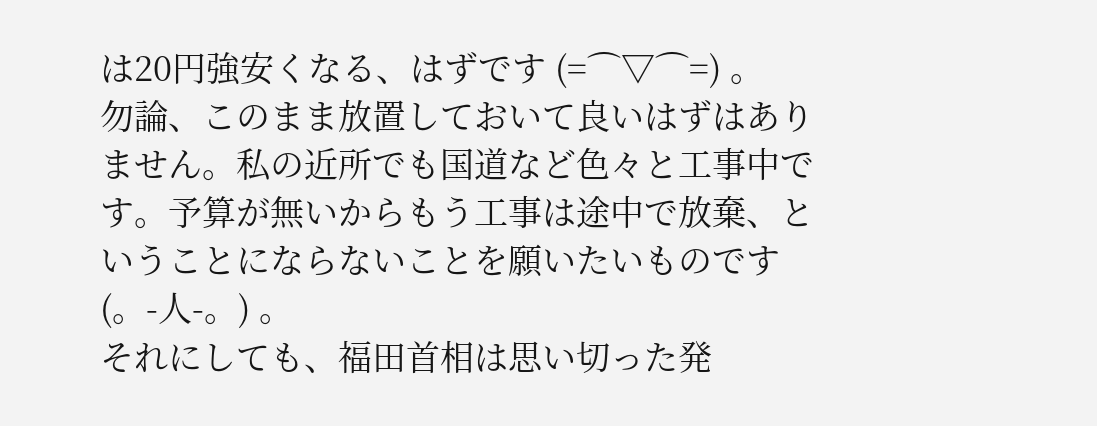は20円強安くなる、はずです (=⌒▽⌒=) 。
勿論、このまま放置しておいて良いはずはありません。私の近所でも国道など色々と工事中です。予算が無いからもう工事は途中で放棄、ということにならないことを願いたいものです (。-人-。) 。
それにしても、福田首相は思い切った発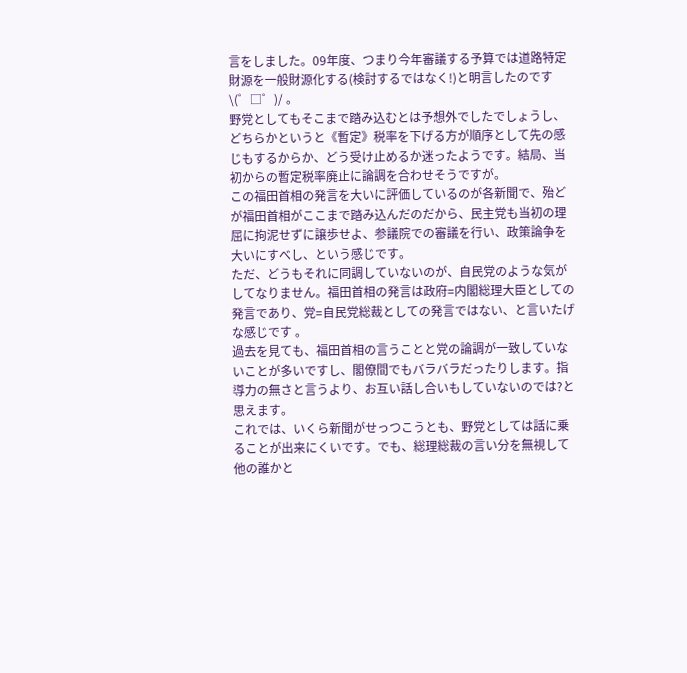言をしました。09年度、つまり今年審議する予算では道路特定財源を一般財源化する(検討するではなく!)と明言したのです \(゜□゜)/ 。
野党としてもそこまで踏み込むとは予想外でしたでしょうし、どちらかというと《暫定》税率を下げる方が順序として先の感じもするからか、どう受け止めるか迷ったようです。結局、当初からの暫定税率廃止に論調を合わせそうですが。
この福田首相の発言を大いに評価しているのが各新聞で、殆どが福田首相がここまで踏み込んだのだから、民主党も当初の理屈に拘泥せずに譲歩せよ、参議院での審議を行い、政策論争を大いにすべし、という感じです。
ただ、どうもそれに同調していないのが、自民党のような気がしてなりません。福田首相の発言は政府=内閣総理大臣としての発言であり、党=自民党総裁としての発言ではない、と言いたげな感じです 。
過去を見ても、福田首相の言うことと党の論調が一致していないことが多いですし、閣僚間でもバラバラだったりします。指導力の無さと言うより、お互い話し合いもしていないのでは?と思えます。
これでは、いくら新聞がせっつこうとも、野党としては話に乗ることが出来にくいです。でも、総理総裁の言い分を無視して他の誰かと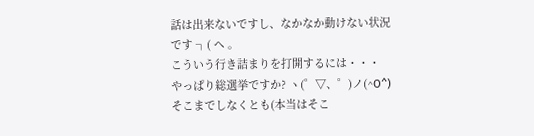話は出来ないですし、なかなか動けない状況です ┐( ヘ 。
こういう行き詰まりを打開するには・・・
やっぱり総選挙ですか? ヽ(゜▽、゜)ノ(^O^)
そこまでしなくとも(本当はそこ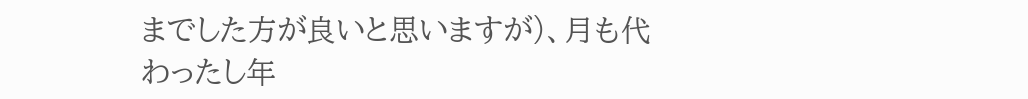までした方が良いと思いますが)、月も代わったし年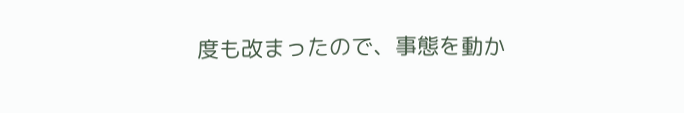度も改まったので、事態を動か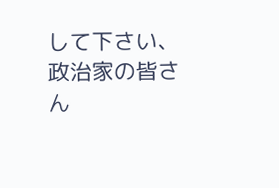して下さい、政治家の皆さん